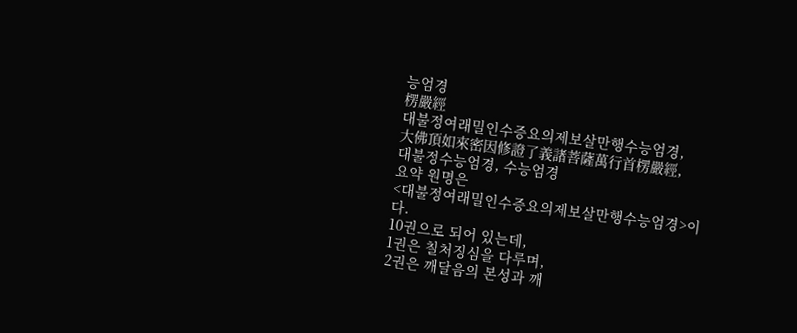능엄경
楞嚴經
대불정여래밀인수증요의제보살만행수능엄경,
大佛頂如來密因修證了義諸菩薩萬行首楞嚴經,
대불정수능엄경, 수능엄경
요약 원명은
<대불정여래밀인수증요의제보살만행수능엄경>이다.
10권으로 되어 있는데,
1권은 칠처징심을 다루며,
2권은 깨달음의 본성과 깨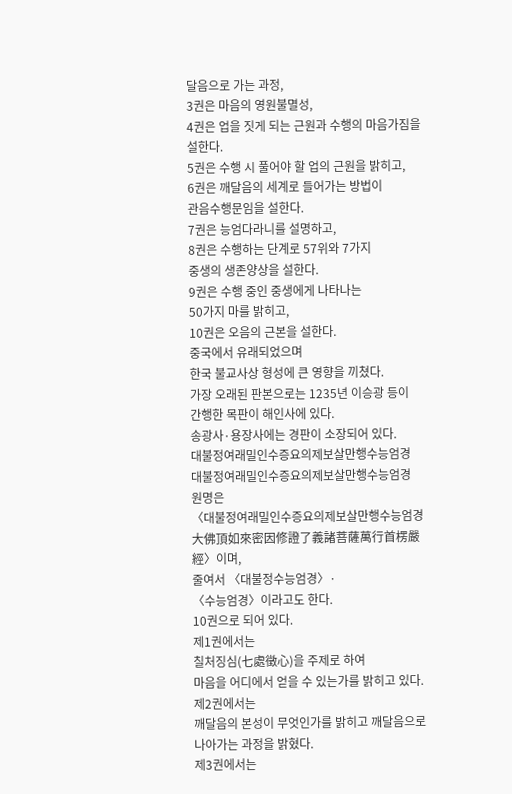달음으로 가는 과정,
3권은 마음의 영원불멸성,
4권은 업을 짓게 되는 근원과 수행의 마음가짐을 설한다.
5권은 수행 시 풀어야 할 업의 근원을 밝히고,
6권은 깨달음의 세계로 들어가는 방법이
관음수행문임을 설한다.
7권은 능엄다라니를 설명하고,
8권은 수행하는 단계로 57위와 7가지
중생의 생존양상을 설한다.
9권은 수행 중인 중생에게 나타나는
50가지 마를 밝히고,
10권은 오음의 근본을 설한다.
중국에서 유래되었으며
한국 불교사상 형성에 큰 영향을 끼쳤다.
가장 오래된 판본으로는 1235년 이승광 등이
간행한 목판이 해인사에 있다.
송광사·용장사에는 경판이 소장되어 있다.
대불정여래밀인수증요의제보살만행수능엄경
대불정여래밀인수증요의제보살만행수능엄경
원명은
〈대불정여래밀인수증요의제보살만행수능엄경
大佛頂如來密因修證了義諸菩薩萬行首楞嚴經〉이며,
줄여서 〈대불정수능엄경〉·
〈수능엄경〉이라고도 한다.
10권으로 되어 있다.
제1권에서는
칠처징심(七處徵心)을 주제로 하여
마음을 어디에서 얻을 수 있는가를 밝히고 있다.
제2권에서는
깨달음의 본성이 무엇인가를 밝히고 깨달음으로
나아가는 과정을 밝혔다.
제3권에서는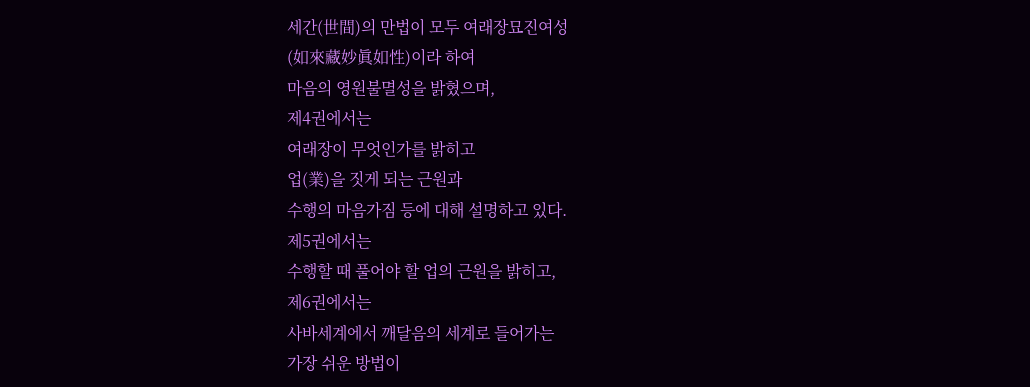세간(世間)의 만법이 모두 여래장묘진여성
(如來藏妙眞如性)이라 하여
마음의 영원불멸성을 밝혔으며,
제4권에서는
여래장이 무엇인가를 밝히고
업(業)을 짓게 되는 근원과
수행의 마음가짐 등에 대해 설명하고 있다.
제5권에서는
수행할 때 풀어야 할 업의 근원을 밝히고,
제6권에서는
사바세계에서 깨달음의 세계로 들어가는
가장 쉬운 방법이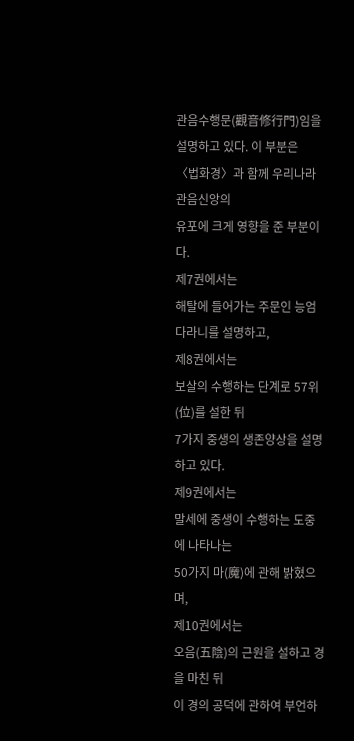관음수행문(觀音修行門)임을
설명하고 있다. 이 부분은
〈법화경〉과 함께 우리나라 관음신앙의
유포에 크게 영향을 준 부분이다.
제7권에서는
해탈에 들어가는 주문인 능엄다라니를 설명하고,
제8권에서는
보살의 수행하는 단계로 57위(位)를 설한 뒤
7가지 중생의 생존양상을 설명하고 있다.
제9권에서는
말세에 중생이 수행하는 도중에 나타나는
50가지 마(魔)에 관해 밝혔으며,
제10권에서는
오음(五陰)의 근원을 설하고 경을 마친 뒤
이 경의 공덕에 관하여 부언하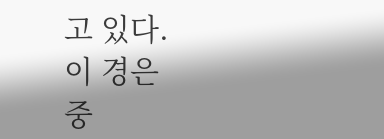고 있다.
이 경은
중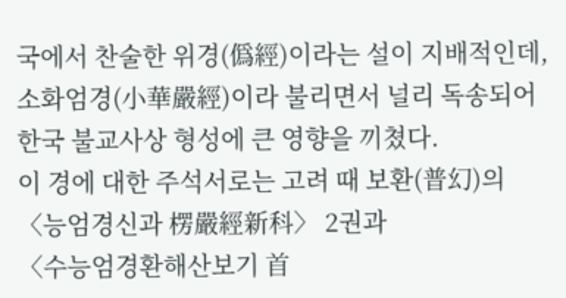국에서 찬술한 위경(僞經)이라는 설이 지배적인데,
소화엄경(小華嚴經)이라 불리면서 널리 독송되어
한국 불교사상 형성에 큰 영향을 끼쳤다.
이 경에 대한 주석서로는 고려 때 보환(普幻)의
〈능엄경신과 楞嚴經新科〉 2권과
〈수능엄경환해산보기 首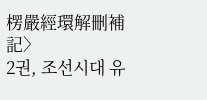楞嚴經環解刪補記〉
2권, 조선시대 유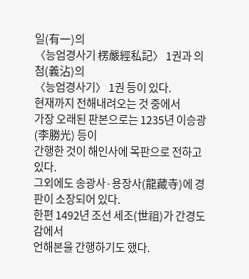일(有一)의
〈능엄경사기 楞嚴經私記〉 1권과 의첨(義沾)의
〈능엄경사기〉 1권 등이 있다.
현재까지 전해내려오는 것 중에서
가장 오래된 판본으로는 1235년 이승광(李勝光) 등이
간행한 것이 해인사에 목판으로 전하고 있다.
그외에도 송광사·용장사(龍藏寺)에 경판이 소장되어 있다.
한편 1492년 조선 세조(世祖)가 간경도감에서
언해본을 간행하기도 했다.